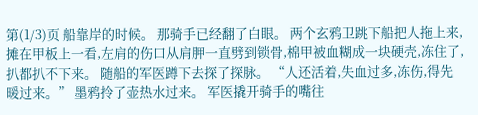第(1/3)页 船靠岸的时候。 那骑手已经翻了白眼。 两个玄鸦卫跳下船把人拖上来,摊在甲板上一看,左肩的伤口从肩胛一直劈到锁骨,棉甲被血糊成一块硬壳,冻住了,扒都扒不下来。 随船的军医蹲下去探了探脉。 “人还活着,失血过多,冻伤,得先暖过来。” 墨鸦拎了壶热水过来。 军医撬开骑手的嘴往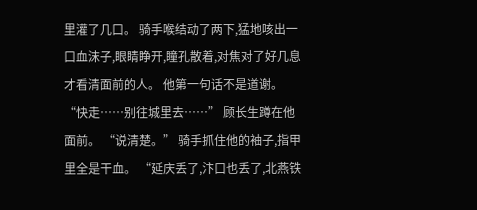里灌了几口。 骑手喉结动了两下,猛地咳出一口血沫子,眼睛睁开,瞳孔散着,对焦对了好几息才看清面前的人。 他第一句话不是道谢。 “快走……别往城里去……” 顾长生蹲在他面前。 “说清楚。” 骑手抓住他的袖子,指甲里全是干血。 “延庆丢了,汴口也丢了,北燕铁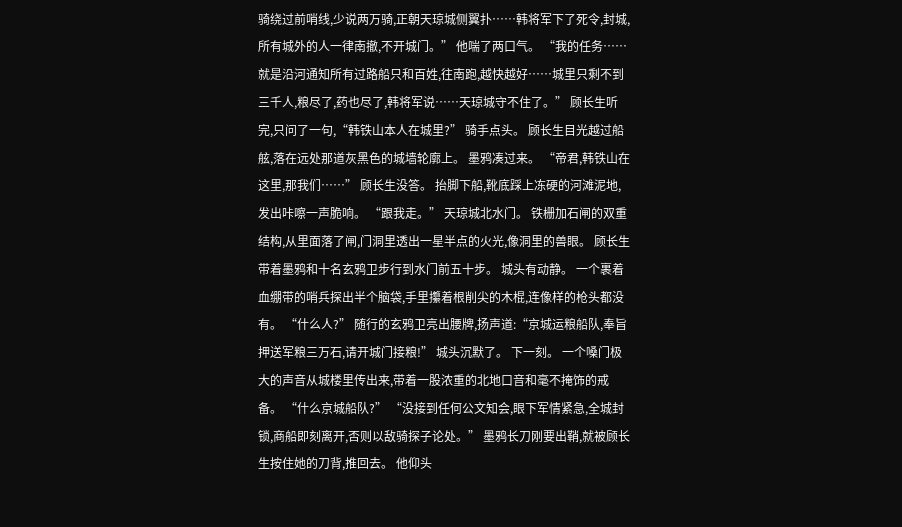骑绕过前哨线,少说两万骑,正朝天琼城侧翼扑……韩将军下了死令,封城,所有城外的人一律南撤,不开城门。” 他喘了两口气。 “我的任务……就是沿河通知所有过路船只和百姓,往南跑,越快越好……城里只剩不到三千人,粮尽了,药也尽了,韩将军说……天琼城守不住了。” 顾长生听完,只问了一句,“韩铁山本人在城里?” 骑手点头。 顾长生目光越过船舷,落在远处那道灰黑色的城墙轮廓上。 墨鸦凑过来。 “帝君,韩铁山在这里,那我们……” 顾长生没答。 抬脚下船,靴底踩上冻硬的河滩泥地,发出咔嚓一声脆响。 “跟我走。” 天琼城北水门。 铁栅加石闸的双重结构,从里面落了闸,门洞里透出一星半点的火光,像洞里的兽眼。 顾长生带着墨鸦和十名玄鸦卫步行到水门前五十步。 城头有动静。 一个裹着血绷带的哨兵探出半个脑袋,手里攥着根削尖的木棍,连像样的枪头都没有。 “什么人?” 随行的玄鸦卫亮出腰牌,扬声道:“京城运粮船队,奉旨押送军粮三万石,请开城门接粮!” 城头沉默了。 下一刻。 一个嗓门极大的声音从城楼里传出来,带着一股浓重的北地口音和毫不掩饰的戒备。 “什么京城船队?” “没接到任何公文知会,眼下军情紧急,全城封锁,商船即刻离开,否则以敌骑探子论处。” 墨鸦长刀刚要出鞘,就被顾长生按住她的刀背,推回去。 他仰头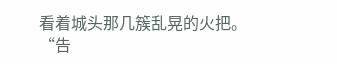看着城头那几簇乱晃的火把。 “告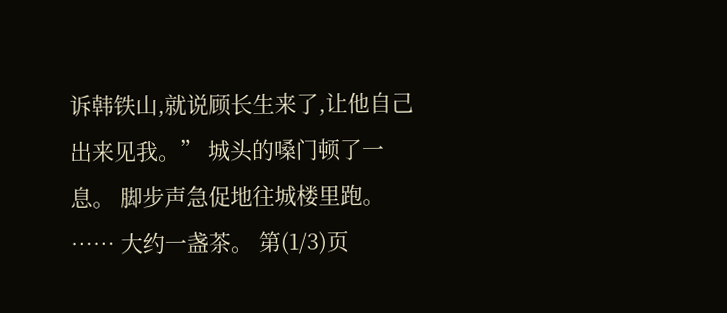诉韩铁山,就说顾长生来了,让他自己出来见我。” 城头的嗓门顿了一息。 脚步声急促地往城楼里跑。 …… 大约一盏茶。 第(1/3)页